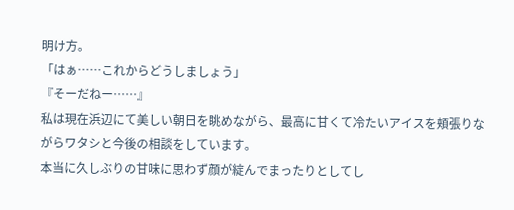明け方。
「はぁ……これからどうしましょう」
『そーだねー……』
私は現在浜辺にて美しい朝日を眺めながら、最高に甘くて冷たいアイスを頬張りながらワタシと今後の相談をしています。
本当に久しぶりの甘味に思わず顔が綻んでまったりとしてし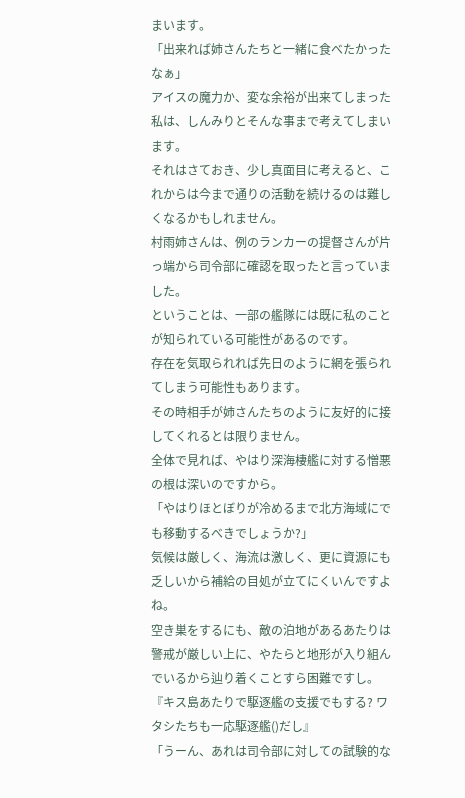まいます。
「出来れば姉さんたちと一緒に食べたかったなぁ」
アイスの魔力か、変な余裕が出来てしまった私は、しんみりとそんな事まで考えてしまいます。
それはさておき、少し真面目に考えると、これからは今まで通りの活動を続けるのは難しくなるかもしれません。
村雨姉さんは、例のランカーの提督さんが片っ端から司令部に確認を取ったと言っていました。
ということは、一部の艦隊には既に私のことが知られている可能性があるのです。
存在を気取られれば先日のように網を張られてしまう可能性もあります。
その時相手が姉さんたちのように友好的に接してくれるとは限りません。
全体で見れば、やはり深海棲艦に対する憎悪の根は深いのですから。
「やはりほとぼりが冷めるまで北方海域にでも移動するべきでしょうか?」
気候は厳しく、海流は激しく、更に資源にも乏しいから補給の目処が立てにくいんですよね。
空き巣をするにも、敵の泊地があるあたりは警戒が厳しい上に、やたらと地形が入り組んでいるから辿り着くことすら困難ですし。
『キス島あたりで駆逐艦の支援でもする? ワタシたちも一応駆逐艦()だし』
「うーん、あれは司令部に対しての試験的な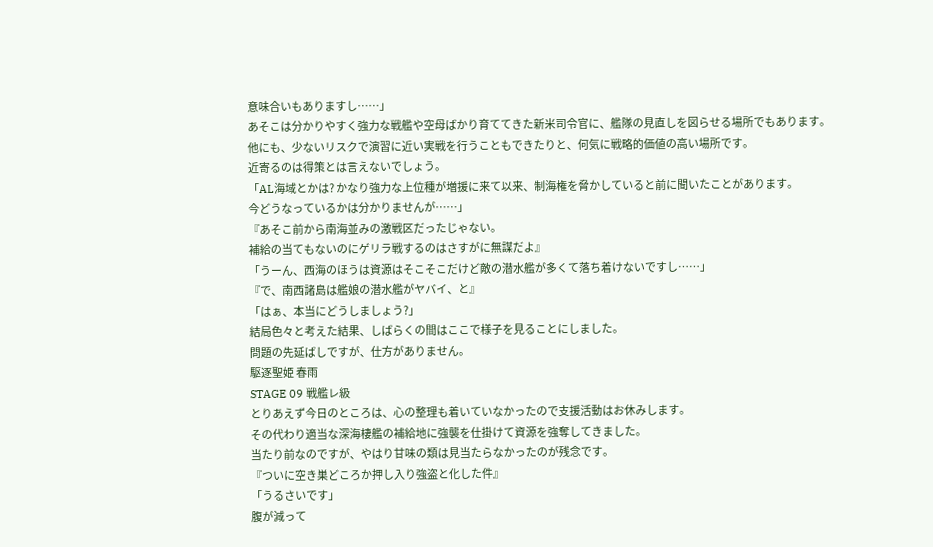意味合いもありますし……」
あそこは分かりやすく強力な戦艦や空母ばかり育ててきた新米司令官に、艦隊の見直しを図らせる場所でもあります。
他にも、少ないリスクで演習に近い実戦を行うこともできたりと、何気に戦略的価値の高い場所です。
近寄るのは得策とは言えないでしょう。
「AL海域とかは? かなり強力な上位種が増援に来て以来、制海権を脅かしていると前に聞いたことがあります。
今どうなっているかは分かりませんが……」
『あそこ前から南海並みの激戦区だったじゃない。
補給の当てもないのにゲリラ戦するのはさすがに無謀だよ』
「うーん、西海のほうは資源はそこそこだけど敵の潜水艦が多くて落ち着けないですし……」
『で、南西諸島は艦娘の潜水艦がヤバイ、と』
「はぁ、本当にどうしましょう?」
結局色々と考えた結果、しばらくの間はここで様子を見ることにしました。
問題の先延ばしですが、仕方がありません。
駆逐聖姫 春雨
STAGE 09 戦艦レ級
とりあえず今日のところは、心の整理も着いていなかったので支援活動はお休みします。
その代わり適当な深海棲艦の補給地に強襲を仕掛けて資源を強奪してきました。
当たり前なのですが、やはり甘味の類は見当たらなかったのが残念です。
『ついに空き巣どころか押し入り強盗と化した件』
「うるさいです」
腹が減って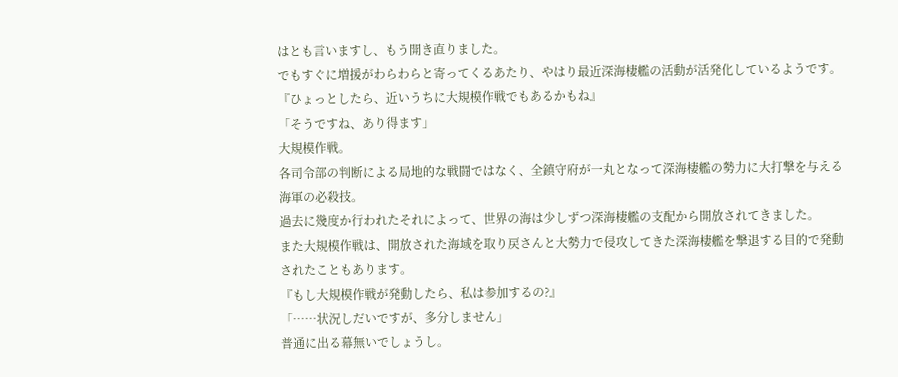はとも言いますし、もう開き直りました。
でもすぐに増援がわらわらと寄ってくるあたり、やはり最近深海棲艦の活動が活発化しているようです。
『ひょっとしたら、近いうちに大規模作戦でもあるかもね』
「そうですね、あり得ます」
大規模作戦。
各司令部の判断による局地的な戦闘ではなく、全鎮守府が一丸となって深海棲艦の勢力に大打撃を与える海軍の必殺技。
過去に幾度か行われたそれによって、世界の海は少しずつ深海棲艦の支配から開放されてきました。
また大規模作戦は、開放された海域を取り戻さんと大勢力で侵攻してきた深海棲艦を撃退する目的で発動されたこともあります。
『もし大規模作戦が発動したら、私は参加するの?』
「……状況しだいですが、多分しません」
普通に出る幕無いでしょうし。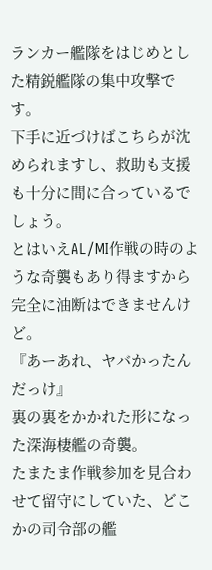ランカー艦隊をはじめとした精鋭艦隊の集中攻撃です。
下手に近づけばこちらが沈められますし、救助も支援も十分に間に合っているでしょう。
とはいえAL/MI作戦の時のような奇襲もあり得ますから完全に油断はできませんけど。
『あーあれ、ヤバかったんだっけ』
裏の裏をかかれた形になった深海棲艦の奇襲。
たまたま作戦参加を見合わせて留守にしていた、どこかの司令部の艦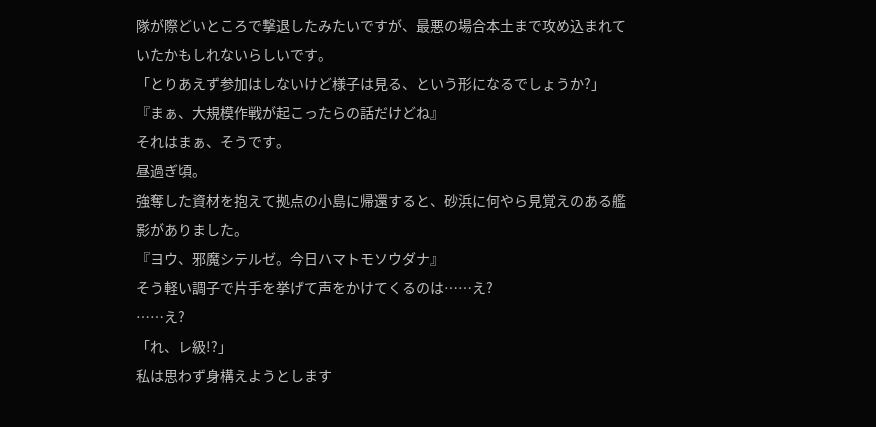隊が際どいところで撃退したみたいですが、最悪の場合本土まで攻め込まれていたかもしれないらしいです。
「とりあえず参加はしないけど様子は見る、という形になるでしょうか?」
『まぁ、大規模作戦が起こったらの話だけどね』
それはまぁ、そうです。
昼過ぎ頃。
強奪した資材を抱えて拠点の小島に帰還すると、砂浜に何やら見覚えのある艦影がありました。
『ヨウ、邪魔シテルゼ。今日ハマトモソウダナ』
そう軽い調子で片手を挙げて声をかけてくるのは……え?
……え?
「れ、レ級!?」
私は思わず身構えようとします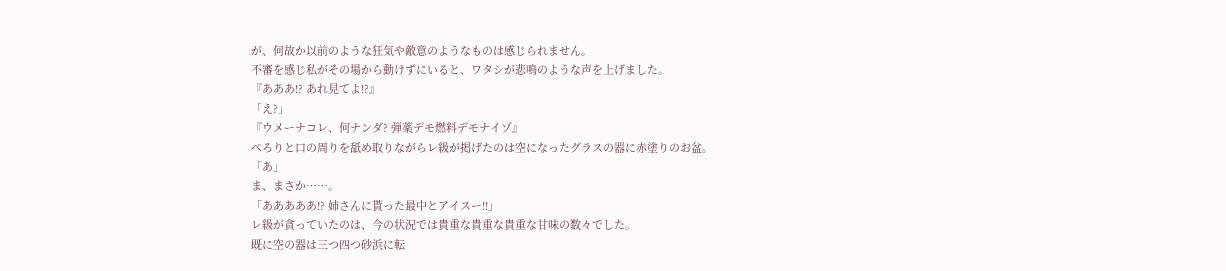が、何故か以前のような狂気や敵意のようなものは感じられません。
不審を感じ私がその場から動けずにいると、ワタシが悲鳴のような声を上げました。
『あああ!? あれ見てよ!?』
「え?」
『ウメーナコレ、何ナンダ? 弾薬デモ燃料デモナイゾ』
ぺろりと口の周りを舐め取りながらレ級が掲げたのは空になったグラスの器に赤塗りのお盆。
「あ」
ま、まさか……。
「あああああ!? 姉さんに貰った最中とアイスー!!」
レ級が貪っていたのは、今の状況では貴重な貴重な貴重な甘味の数々でした。
既に空の器は三つ四つ砂浜に転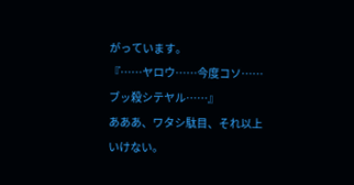がっています。
『……ヤロウ……今度コソ……ブッ殺シテヤル……』
あああ、ワタシ駄目、それ以上いけない。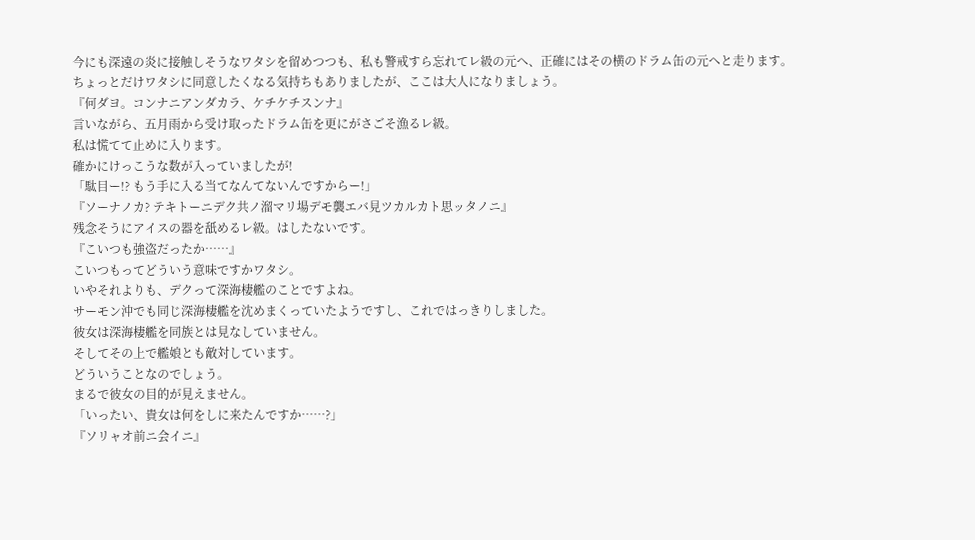今にも深遠の炎に接触しそうなワタシを留めつつも、私も警戒すら忘れてレ級の元へ、正確にはその横のドラム缶の元へと走ります。
ちょっとだけワタシに同意したくなる気持ちもありましたが、ここは大人になりましょう。
『何ダヨ。コンナニアンダカラ、ケチケチスンナ』
言いながら、五月雨から受け取ったドラム缶を更にがさごそ漁るレ級。
私は慌てて止めに入ります。
確かにけっこうな数が入っていましたが!
「駄目ー!? もう手に入る当てなんてないんですからー!」
『ソーナノカ? テキトーニデク共ノ溜マリ場デモ襲エバ見ツカルカト思ッタノニ』
残念そうにアイスの器を舐めるレ級。はしたないです。
『こいつも強盗だったか……』
こいつもってどういう意味ですかワタシ。
いやそれよりも、デクって深海棲艦のことですよね。
サーモン沖でも同じ深海棲艦を沈めまくっていたようですし、これではっきりしました。
彼女は深海棲艦を同族とは見なしていません。
そしてその上で艦娘とも敵対しています。
どういうことなのでしょう。
まるで彼女の目的が見えません。
「いったい、貴女は何をしに来たんですか……?」
『ソリャオ前ニ会イニ』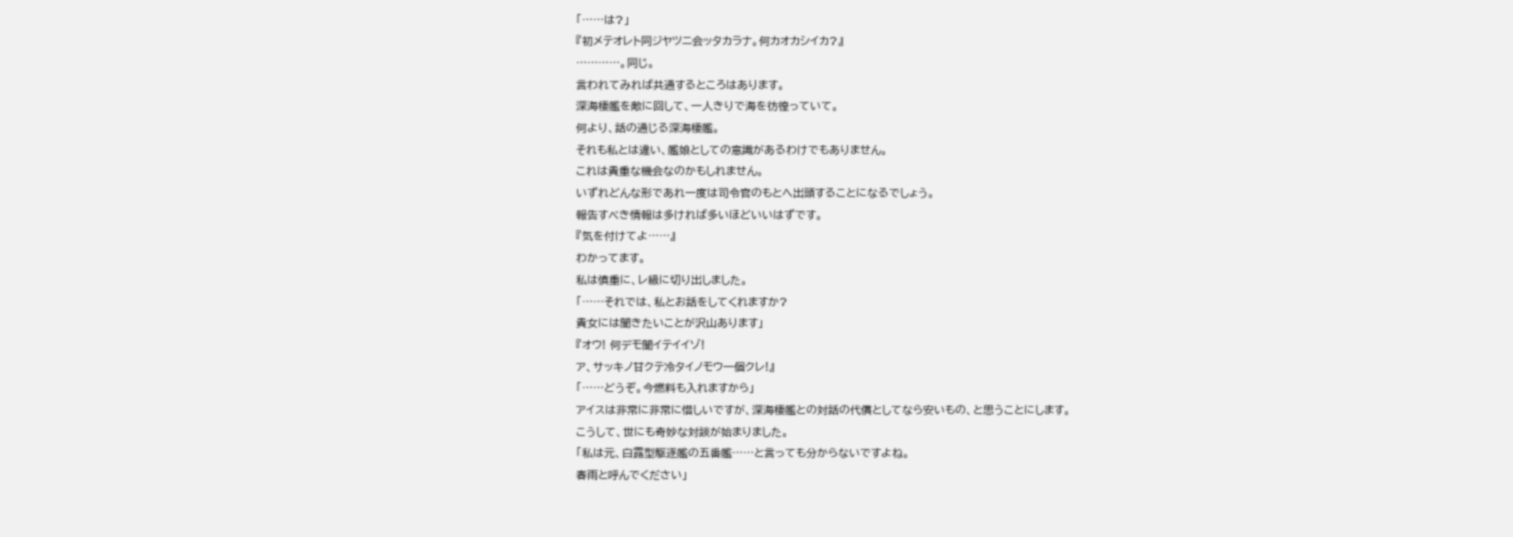「……は?」
『初メテオレト同ジヤツニ会ッタカラナ。何カオカシイカ?』
…………。同じ。
言われてみれば共通するところはあります。
深海棲艦を敵に回して、一人きりで海を彷徨っていて。
何より、話の通じる深海棲艦。
それも私とは違い、艦娘としての意識があるわけでもありません。
これは貴重な機会なのかもしれません。
いずれどんな形であれ一度は司令官のもとへ出頭することになるでしょう。
報告すべき情報は多ければ多いほどいいはずです。
『気を付けてよ……』
わかってます。
私は慎重に、レ級に切り出しました。
「……それでは、私とお話をしてくれますか?
貴女には聞きたいことが沢山あります」
『オウ! 何デモ聞イテイイゾ!
ア、サッキノ甘クテ冷タイノモウ一個クレ!』
「……どうぞ。今燃料も入れますから」
アイスは非常に非常に惜しいですが、深海棲艦との対話の代償としてなら安いもの、と思うことにします。
こうして、世にも奇妙な対談が始まりました。
「私は元、白露型駆逐艦の五番艦……と言っても分からないですよね。
春雨と呼んでください」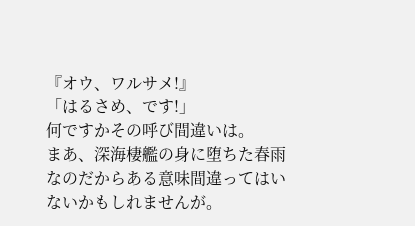『オウ、ワルサメ!』
「はるさめ、です!」
何ですかその呼び間違いは。
まあ、深海棲艦の身に堕ちた春雨なのだからある意味間違ってはいないかもしれませんが。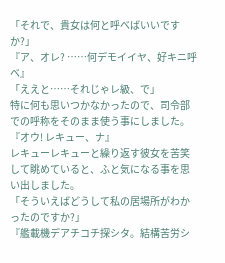「それで、貴女は何と呼べばいいですか?」
『ア、オレ? ……何デモイイヤ、好キニ呼ベ』
「ええと……それじゃレ級、で」
特に何も思いつかなかったので、司令部での呼称をそのまま使う事にしました。
『オウ! レキュー、ナ』
レキューレキューと繰り返す彼女を苦笑して眺めていると、ふと気になる事を思い出しました。
「そういえばどうして私の居場所がわかったのですか?」
『艦載機デアチコチ探シタ。結構苦労シ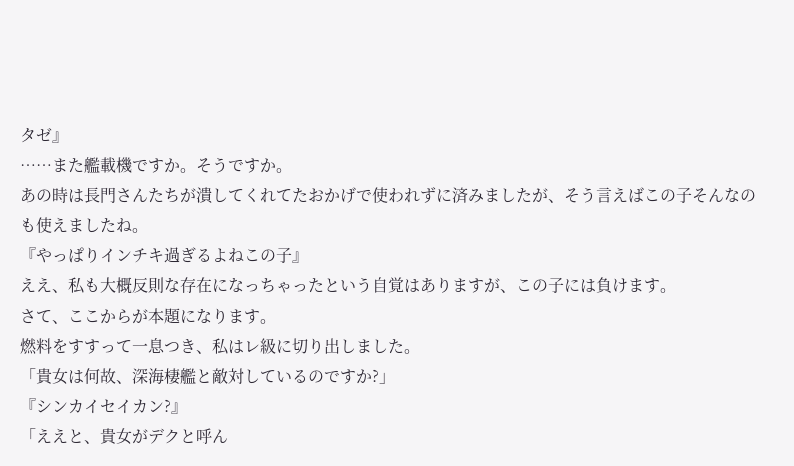タゼ』
……また艦載機ですか。そうですか。
あの時は長門さんたちが潰してくれてたおかげで使われずに済みましたが、そう言えばこの子そんなのも使えましたね。
『やっぱりインチキ過ぎるよねこの子』
ええ、私も大概反則な存在になっちゃったという自覚はありますが、この子には負けます。
さて、ここからが本題になります。
燃料をすすって一息つき、私はレ級に切り出しました。
「貴女は何故、深海棲艦と敵対しているのですか?」
『シンカイセイカン?』
「ええと、貴女がデクと呼ん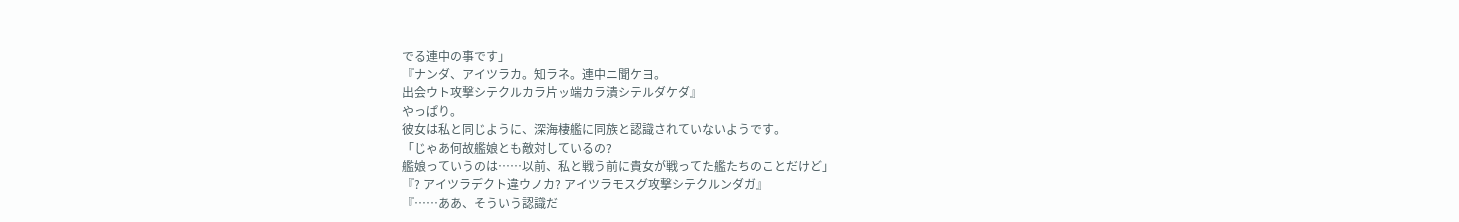でる連中の事です」
『ナンダ、アイツラカ。知ラネ。連中ニ聞ケヨ。
出会ウト攻撃シテクルカラ片ッ端カラ潰シテルダケダ』
やっぱり。
彼女は私と同じように、深海棲艦に同族と認識されていないようです。
「じゃあ何故艦娘とも敵対しているの?
艦娘っていうのは……以前、私と戦う前に貴女が戦ってた艦たちのことだけど」
『? アイツラデクト違ウノカ? アイツラモスグ攻撃シテクルンダガ』
『……ああ、そういう認識だ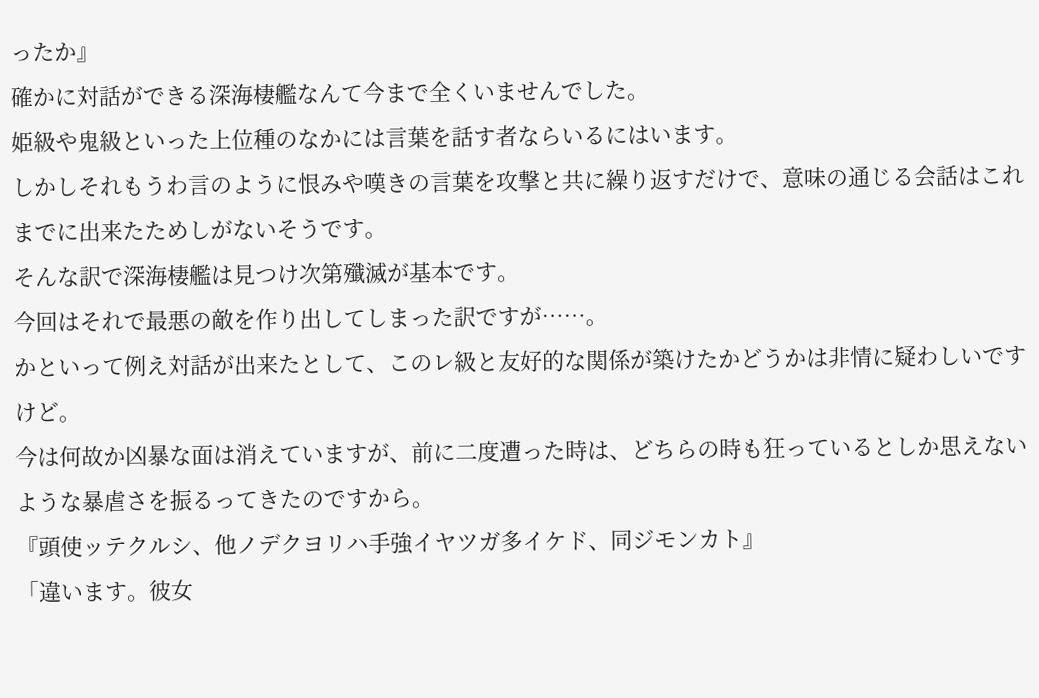ったか』
確かに対話ができる深海棲艦なんて今まで全くいませんでした。
姫級や鬼級といった上位種のなかには言葉を話す者ならいるにはいます。
しかしそれもうわ言のように恨みや嘆きの言葉を攻撃と共に繰り返すだけで、意味の通じる会話はこれまでに出来たためしがないそうです。
そんな訳で深海棲艦は見つけ次第殲滅が基本です。
今回はそれで最悪の敵を作り出してしまった訳ですが……。
かといって例え対話が出来たとして、このレ級と友好的な関係が築けたかどうかは非情に疑わしいですけど。
今は何故か凶暴な面は消えていますが、前に二度遭った時は、どちらの時も狂っているとしか思えないような暴虐さを振るってきたのですから。
『頭使ッテクルシ、他ノデクヨリハ手強イヤツガ多イケド、同ジモンカト』
「違います。彼女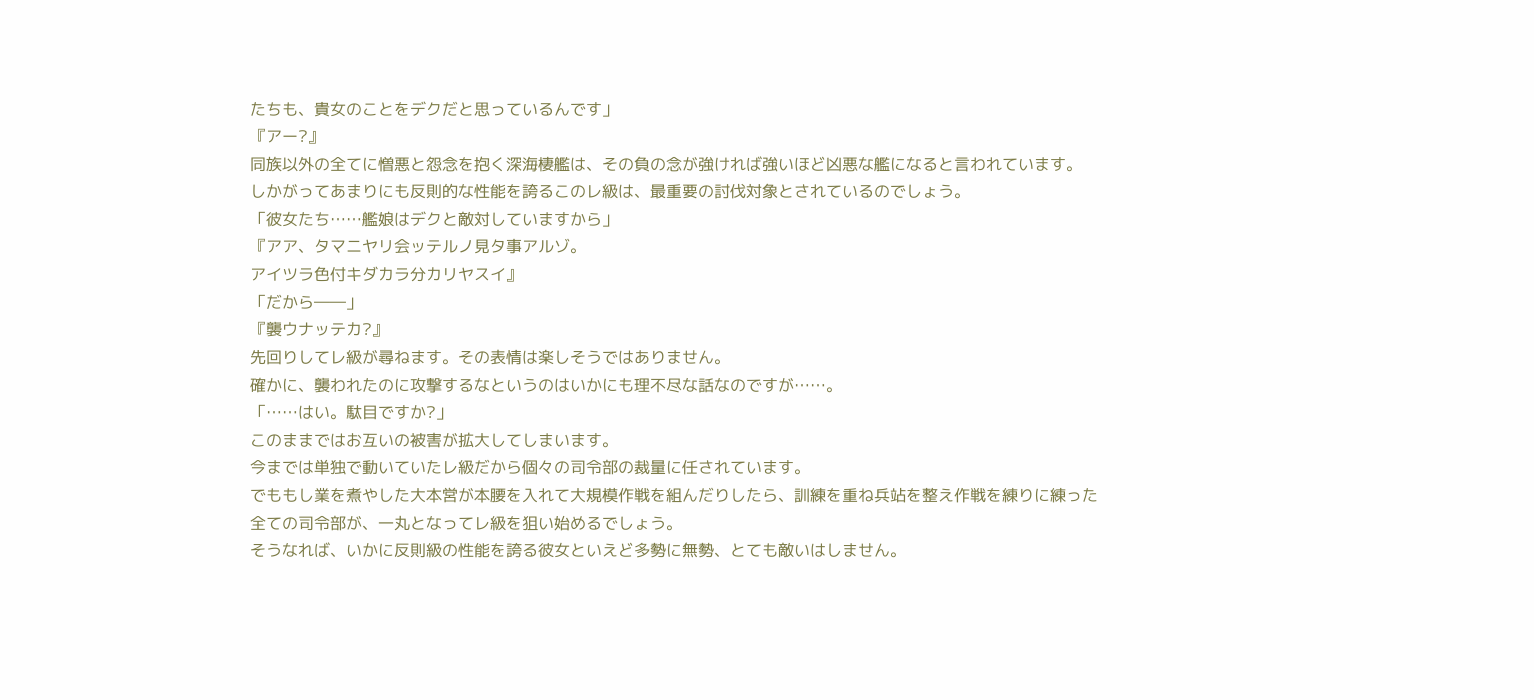たちも、貴女のことをデクだと思っているんです」
『アー?』
同族以外の全てに憎悪と怨念を抱く深海棲艦は、その負の念が強ければ強いほど凶悪な艦になると言われています。
しかがってあまりにも反則的な性能を誇るこのレ級は、最重要の討伐対象とされているのでしょう。
「彼女たち……艦娘はデクと敵対していますから」
『アア、タマニヤリ会ッテルノ見タ事アルゾ。
アイツラ色付キダカラ分カリヤスイ』
「だから――」
『襲ウナッテカ?』
先回りしてレ級が尋ねます。その表情は楽しそうではありません。
確かに、襲われたのに攻撃するなというのはいかにも理不尽な話なのですが……。
「……はい。駄目ですか?」
このままではお互いの被害が拡大してしまいます。
今までは単独で動いていたレ級だから個々の司令部の裁量に任されています。
でももし業を煮やした大本営が本腰を入れて大規模作戦を組んだりしたら、訓練を重ね兵站を整え作戦を練りに練った全ての司令部が、一丸となってレ級を狙い始めるでしょう。
そうなれば、いかに反則級の性能を誇る彼女といえど多勢に無勢、とても敵いはしません。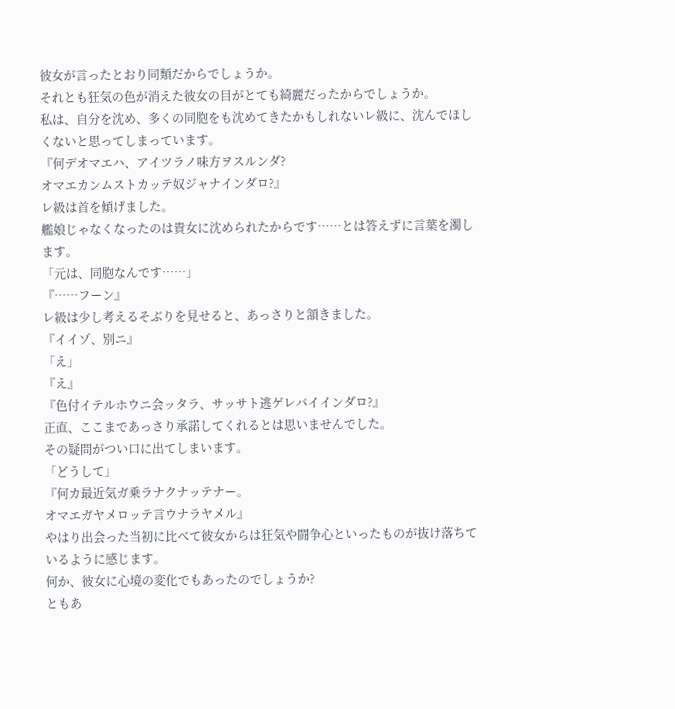彼女が言ったとおり同類だからでしょうか。
それとも狂気の色が消えた彼女の目がとても綺麗だったからでしょうか。
私は、自分を沈め、多くの同胞をも沈めてきたかもしれないレ級に、沈んでほしくないと思ってしまっています。
『何デオマエハ、アイツラノ味方ヲスルンダ?
オマエカンムストカッテ奴ジャナインダロ?』
レ級は首を傾げました。
艦娘じゃなくなったのは貴女に沈められたからです……とは答えずに言葉を濁します。
「元は、同胞なんです……」
『……フーン』
レ級は少し考えるそぶりを見せると、あっさりと頷きました。
『イイゾ、別ニ』
「え」
『え』
『色付イテルホウニ会ッタラ、サッサト逃ゲレバイインダロ?』
正直、ここまであっさり承諾してくれるとは思いませんでした。
その疑問がつい口に出てしまいます。
「どうして」
『何カ最近気ガ乗ラナクナッテナー。
オマエガヤメロッテ言ウナラヤメル』
やはり出会った当初に比べて彼女からは狂気や闘争心といったものが抜け落ちているように感じます。
何か、彼女に心境の変化でもあったのでしょうか?
ともあ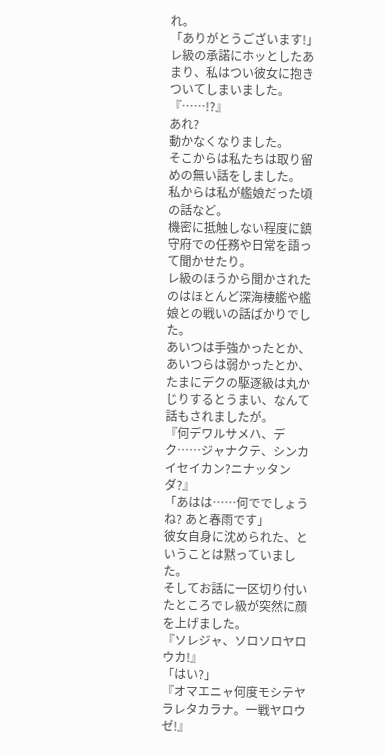れ。
「ありがとうございます!」
レ級の承諾にホッとしたあまり、私はつい彼女に抱きついてしまいました。
『……!?』
あれ?
動かなくなりました。
そこからは私たちは取り留めの無い話をしました。
私からは私が艦娘だった頃の話など。
機密に抵触しない程度に鎮守府での任務や日常を語って聞かせたり。
レ級のほうから聞かされたのはほとんど深海棲艦や艦娘との戦いの話ばかりでした。
あいつは手強かったとか、あいつらは弱かったとか、たまにデクの駆逐級は丸かじりするとうまい、なんて話もされましたが。
『何デワルサメハ、デク……ジャナクテ、シンカイセイカン?ニナッタンダ?』
「あはは……何ででしょうね? あと春雨です」
彼女自身に沈められた、ということは黙っていました。
そしてお話に一区切り付いたところでレ級が突然に顔を上げました。
『ソレジャ、ソロソロヤロウカ!』
「はい?」
『オマエニャ何度モシテヤラレタカラナ。一戦ヤロウゼ!』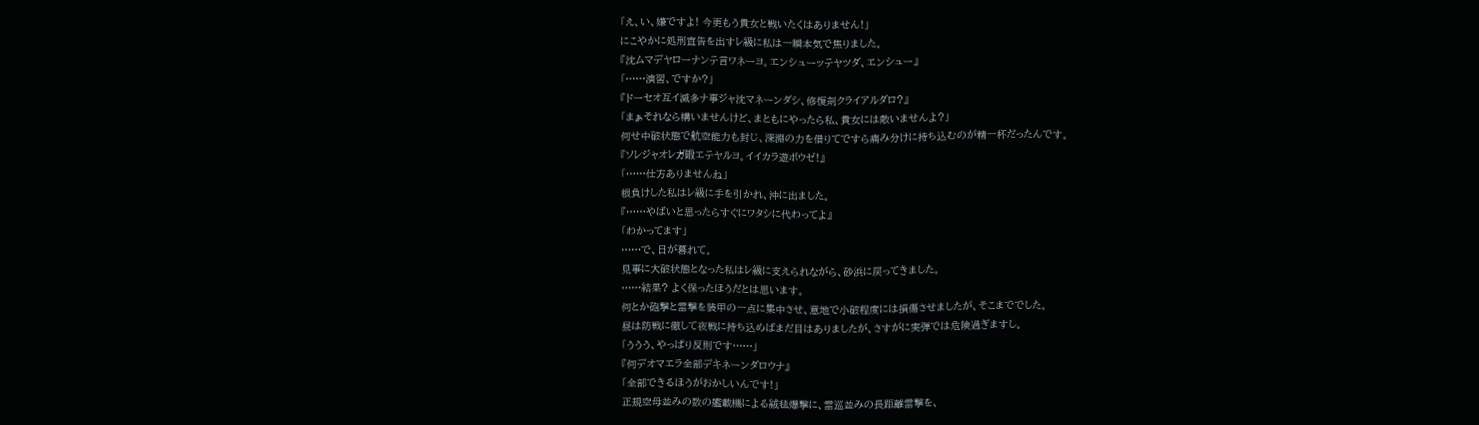「え、い、嫌ですよ! 今更もう貴女と戦いたくはありません!」
にこやかに処刑宣告を出すレ級に私は一瞬本気で焦りました。
『沈ムマデヤローナンテ言ワネーヨ。エンシューッテヤツダ、エンシュー』
「……演習、ですか?」
『ドーセオ互イ滅多ナ事ジャ沈マネーンダシ、修復剤クライアルダロ?』
「まぁそれなら構いませんけど、まともにやったら私、貴女には敵いませんよ?」
何せ中破状態で航空能力も封じ、深淵の力を借りてですら痛み分けに持ち込むのが精一杯だったんです。
『ソレジャオレガ鍛エテヤルヨ。イイカラ遊ボウゼ!』
「……仕方ありませんね」
根負けした私はレ級に手を引かれ、沖に出ました。
『……やばいと思ったらすぐにワタシに代わってよ』
「わかってます」
……で、日が暮れて。
見事に大破状態となった私はレ級に支えられながら、砂浜に戻ってきました。
……結果? よく保ったほうだとは思います。
何とか砲撃と雷撃を装甲の一点に集中させ、意地で小破程度には損傷させましたが、そこまででした。
昼は防戦に徹して夜戦に持ち込めばまだ目はありましたが、さすがに実弾では危険過ぎますし。
「ううう、やっぱり反則です……」
『何デオマエラ全部デキネーンダロウナ』
「全部できるほうがおかしいんです!」
正規空母並みの数の艦載機による絨毯爆撃に、雷巡並みの長距離雷撃を、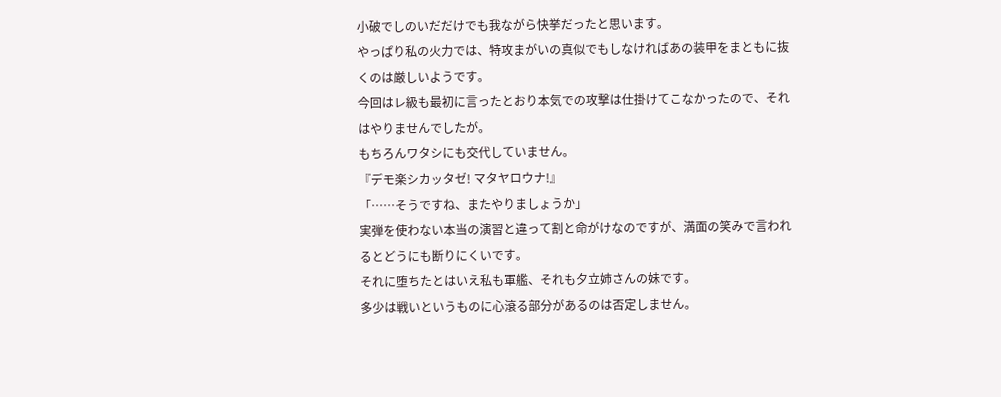小破でしのいだだけでも我ながら快挙だったと思います。
やっぱり私の火力では、特攻まがいの真似でもしなければあの装甲をまともに抜くのは厳しいようです。
今回はレ級も最初に言ったとおり本気での攻撃は仕掛けてこなかったので、それはやりませんでしたが。
もちろんワタシにも交代していません。
『デモ楽シカッタゼ! マタヤロウナ!』
「……そうですね、またやりましょうか」
実弾を使わない本当の演習と違って割と命がけなのですが、満面の笑みで言われるとどうにも断りにくいです。
それに堕ちたとはいえ私も軍艦、それも夕立姉さんの妹です。
多少は戦いというものに心滾る部分があるのは否定しません。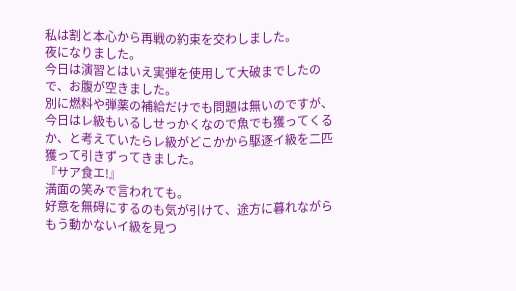私は割と本心から再戦の約束を交わしました。
夜になりました。
今日は演習とはいえ実弾を使用して大破までしたので、お腹が空きました。
別に燃料や弾薬の補給だけでも問題は無いのですが、今日はレ級もいるしせっかくなので魚でも獲ってくるか、と考えていたらレ級がどこかから駆逐イ級を二匹獲って引きずってきました。
『サア食エ!』
満面の笑みで言われても。
好意を無碍にするのも気が引けて、途方に暮れながらもう動かないイ級を見つ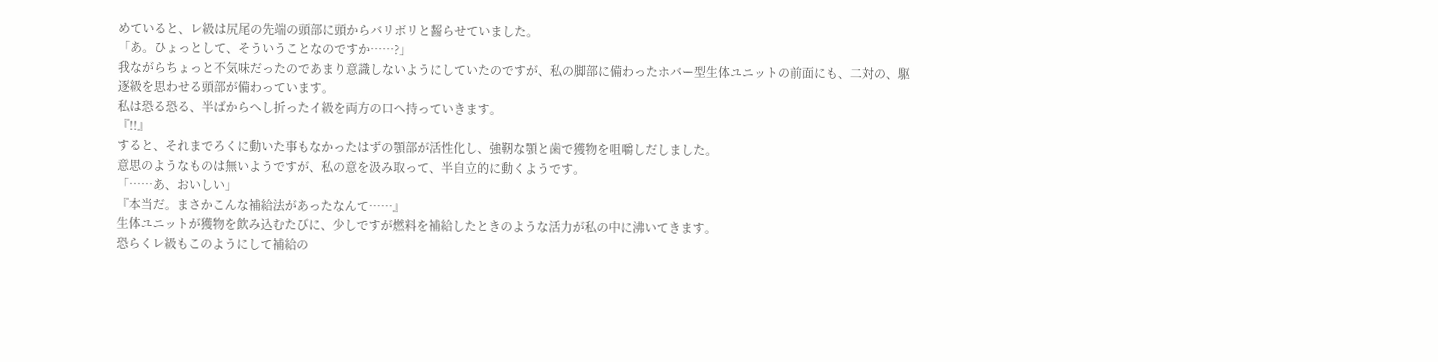めていると、レ級は尻尾の先端の頭部に頭からバリボリと齧らせていました。
「あ。ひょっとして、そういうことなのですか……?」
我ながらちょっと不気味だったのであまり意識しないようにしていたのですが、私の脚部に備わったホバー型生体ユニットの前面にも、二対の、駆逐級を思わせる頭部が備わっています。
私は恐る恐る、半ばからへし折ったイ級を両方の口へ持っていきます。
『!!』
すると、それまでろくに動いた事もなかったはずの顎部が活性化し、強靭な顎と歯で獲物を咀嚼しだしました。
意思のようなものは無いようですが、私の意を汲み取って、半自立的に動くようです。
「……あ、おいしい」
『本当だ。まさかこんな補給法があったなんて……』
生体ユニットが獲物を飲み込むたびに、少しですが燃料を補給したときのような活力が私の中に沸いてきます。
恐らくレ級もこのようにして補給の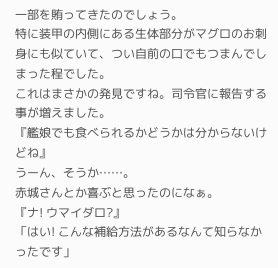一部を賄ってきたのでしょう。
特に装甲の内側にある生体部分がマグロのお刺身にも似ていて、つい自前の口でもつまんでしまった程でした。
これはまさかの発見ですね。司令官に報告する事が増えました。
『艦娘でも食べられるかどうかは分からないけどね』
うーん、そうか……。
赤城さんとか喜ぶと思ったのになぁ。
『ナ! ウマイダロ?』
「はい! こんな補給方法があるなんて知らなかったです」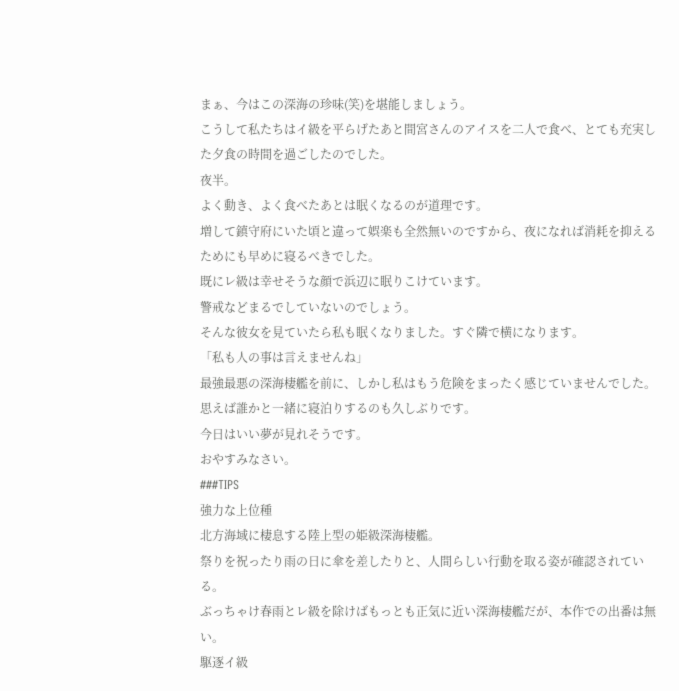まぁ、今はこの深海の珍味(笑)を堪能しましょう。
こうして私たちはイ級を平らげたあと間宮さんのアイスを二人で食べ、とても充実した夕食の時間を過ごしたのでした。
夜半。
よく動き、よく食べたあとは眠くなるのが道理です。
増して鎮守府にいた頃と違って娯楽も全然無いのですから、夜になれば消耗を抑えるためにも早めに寝るべきでした。
既にレ級は幸せそうな顔で浜辺に眠りこけています。
警戒などまるでしていないのでしょう。
そんな彼女を見ていたら私も眠くなりました。すぐ隣で横になります。
「私も人の事は言えませんね」
最強最悪の深海棲艦を前に、しかし私はもう危険をまったく感じていませんでした。
思えば誰かと一緒に寝泊りするのも久しぶりです。
今日はいい夢が見れそうです。
おやすみなさい。
###TIPS
強力な上位種
北方海域に棲息する陸上型の姫級深海棲艦。
祭りを祝ったり雨の日に傘を差したりと、人間らしい行動を取る姿が確認されている。
ぶっちゃけ春雨とレ級を除けばもっとも正気に近い深海棲艦だが、本作での出番は無い。
駆逐イ級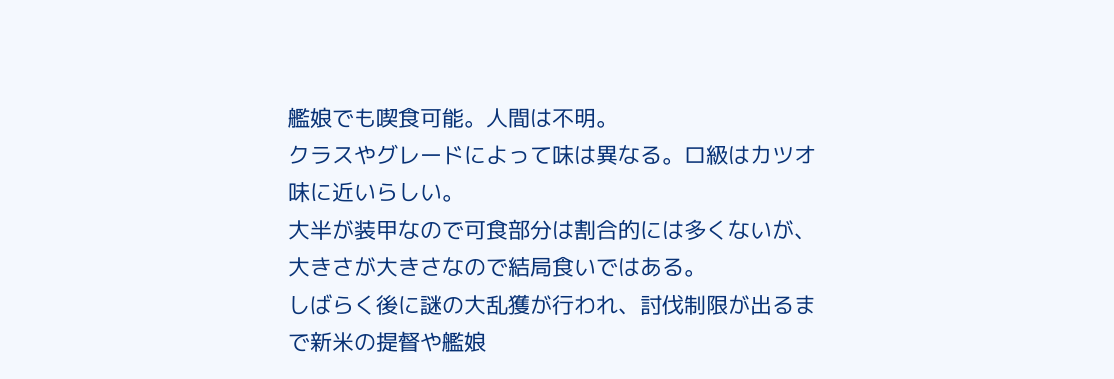艦娘でも喫食可能。人間は不明。
クラスやグレードによって味は異なる。ロ級はカツオ味に近いらしい。
大半が装甲なので可食部分は割合的には多くないが、大きさが大きさなので結局食いではある。
しばらく後に謎の大乱獲が行われ、討伐制限が出るまで新米の提督や艦娘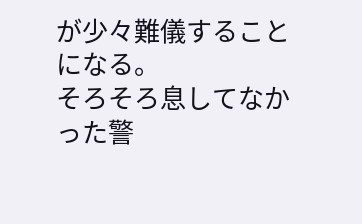が少々難儀することになる。
そろそろ息してなかった警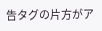告タグの片方がア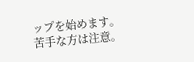ップを始めます。
苦手な方は注意。